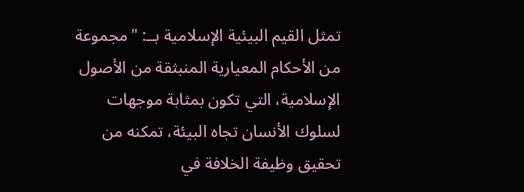تمثل القيم البيئية الإسلامية بــ: "مجموعة من الأحكام المعيارية المنبثقة من الأصول الإسلامية، التي تكون بمثابة موجهات لسلوك الأنسان تجاه البيئة، تمكنه من تحقيق وظيفة الخلافة في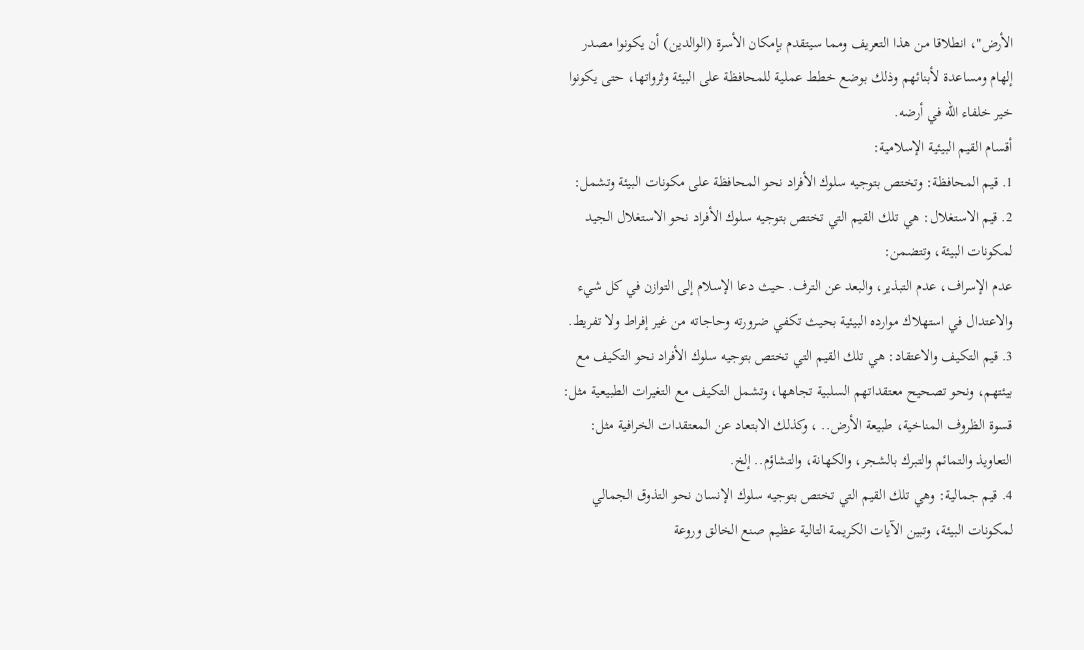الأرض"، انطلاقا من هذا التعريف ومما سيتقدم بإمكان الأسرة (الوالدين) أن يكونوا مصدر إلهام ومساعدة لأبنائهم وذلك بوضع خطط عملية للمحافظة على البيئة وثرواتها، حتى يكونوا خير خلفاء الله في أرضه.
أقسام القيم البيئية الإسلامية:
1. قيم المحافظة: وتختص بتوجيه سلوك الأفراد نحو المحافظة على مكونات البيئة وتشمل:
2. قيم الاستغلال: هي تلك القيم التي تختص بتوجيه سلوك الأفراد نحو الاستغلال الجيد لمكونات البيئة، وتتضمن:
عدم الإسراف، عدم التبذير، والبعد عن الترف. حيث دعا الإسلام إلى التوازن في كل شيء والاعتدال في استهلاك موارده البيئية بحيث تكفي ضرورته وحاجاته من غير إفراط ولا تفريط.
3. قيم التكيف والاعتقاد: هي تلك القيم التي تختص بتوجيه سلوك الأفراد نحو التكيف مع بيئتهم، ونحو تصحيح معتقداتهم السلبية تجاهها، وتشمل التكيف مع التغيرات الطبيعية مثل: قسوة الظروف المناخية، طبيعة الأرض.. ، وكذلك الابتعاد عن المعتقدات الخرافية مثل: التعاويذ والتمائم والتبرك بالشجر، والكهانة، والتشاؤم.. إلخ.
4. قيم جمالية: وهي تلك القيم التي تختص بتوجيه سلوك الإنسان نحو التذوق الجمالي لمكونات البيئة، وتبين الآيات الكريمة التالية عظيم صنع الخالق وروعة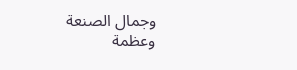وجمال الصنعة وعظمة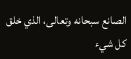الصانع سبحانه وتعالى، الذي خلق كل شيء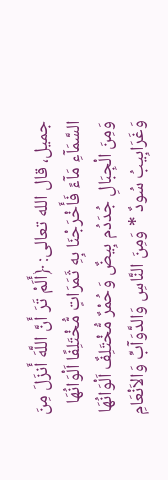جميل، قال الله تعالى: ﴿أَلَمْ تَرَ أَنَّ اللَّهَ أَنزَلَ مِنَ السَّمَآءِ مَآءً فَأَخْرَجْنَا بِهِ ثَمَرَاتٍ مُّخْتَلِفًا اَلْوَانُهَا وَمِنَ الْجِبَالِ جُدَدُم بِيضٌ وَحُمْرٌ مُّخْتَلِفٌ اَلْوَانُهَا وَغَرَابِيبُ سُودٌ * وَمِنَ النَّاسِ وَالدَّوَآبِّ وَالاَنْعَامِ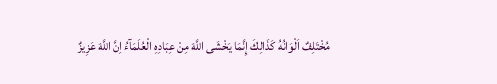مُخْتَلِفٌ اَلْوَانُهُ كَذَالِكَ إِنَّمَا يَخْشَى اللَّهَ مِنْ عِبَادِهِ الْعُلَمَآءُ اِنَّ اللَّهَ عَزِيزٌ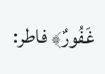غَفُورٌ﴾ فاطر: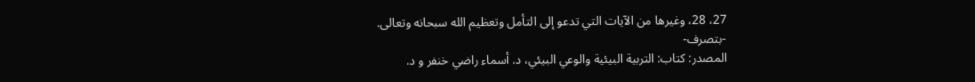27، 28، وغيرها من الآيات التي تدعو إلى التأمل وتعظيم الله سبحانه وتعالى.
-بتصرف-
المصدر: كتاب: التربية البيئية والوعي البيئي، د. أسماء راضي خنفر و د.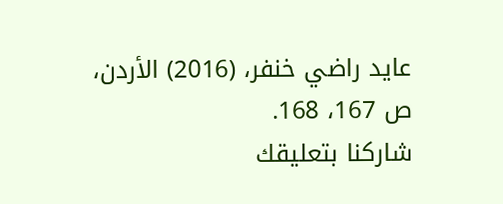عايد راضي خنفر، (2016) الأردن، ص 167، 168.
شاركنا بتعليقك